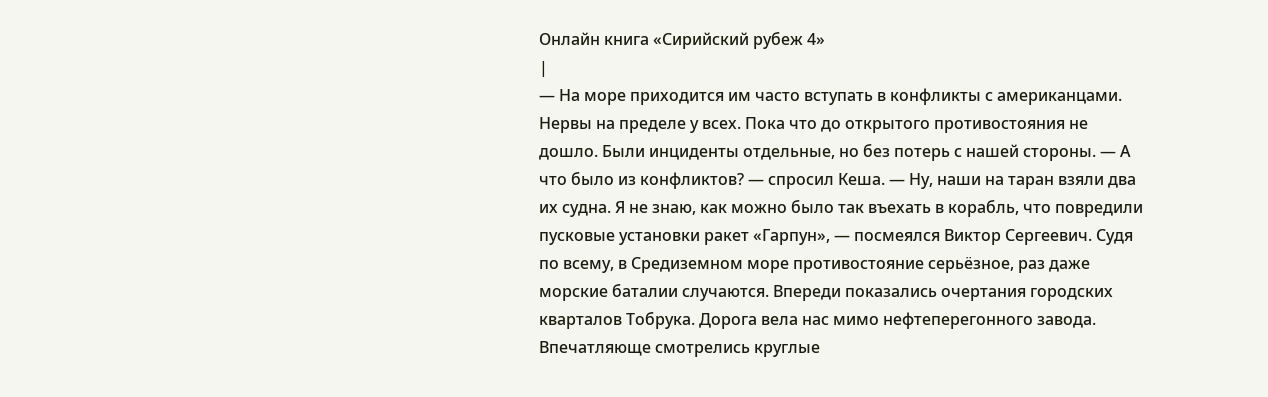Онлайн книга «Сирийский рубеж 4»
|
— На море приходится им часто вступать в конфликты с американцами. Нервы на пределе у всех. Пока что до открытого противостояния не дошло. Были инциденты отдельные, но без потерь с нашей стороны. — А что было из конфликтов? — спросил Кеша. — Ну, наши на таран взяли два их судна. Я не знаю, как можно было так въехать в корабль, что повредили пусковые установки ракет «Гарпун», — посмеялся Виктор Сергеевич. Судя по всему, в Средиземном море противостояние серьёзное, раз даже морские баталии случаются. Впереди показались очертания городских кварталов Тобрука. Дорога вела нас мимо нефтеперегонного завода. Впечатляюще смотрелись круглые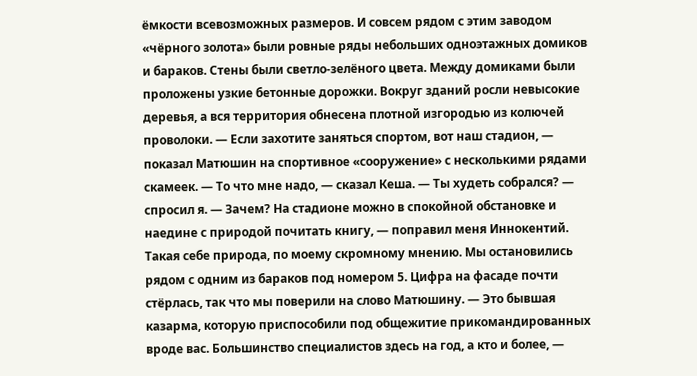ёмкости всевозможных размеров. И совсем рядом с этим заводом «чёрного золота» были ровные ряды небольших одноэтажных домиков и бараков. Стены были светло-зелёного цвета. Между домиками были проложены узкие бетонные дорожки. Вокруг зданий росли невысокие деревья, а вся территория обнесена плотной изгородью из колючей проволоки. — Если захотите заняться спортом, вот наш стадион, — показал Матюшин на спортивное «сооружение» с несколькими рядами скамеек. — То что мне надо, — сказал Кеша. — Ты худеть собрался? — спросил я. — Зачем? На стадионе можно в спокойной обстановке и наедине с природой почитать книгу, — поправил меня Иннокентий. Такая себе природа, по моему скромному мнению. Мы остановились рядом с одним из бараков под номером 5. Цифра на фасаде почти стёрлась, так что мы поверили на слово Матюшину. — Это бывшая казарма, которую приспособили под общежитие прикомандированных вроде вас. Большинство специалистов здесь на год, а кто и более, —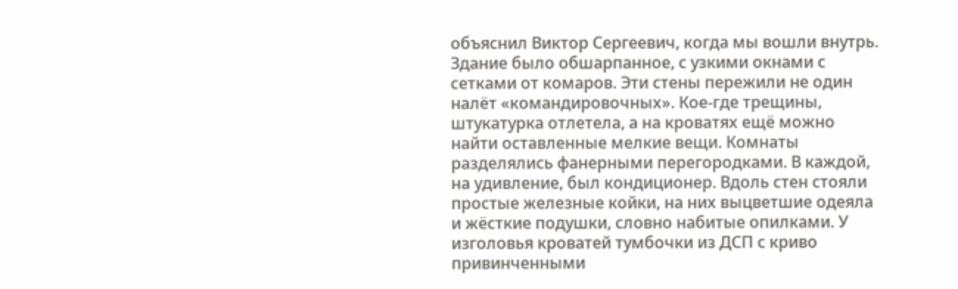объяснил Виктор Сергеевич, когда мы вошли внутрь. Здание было обшарпанное, с узкими окнами с сетками от комаров. Эти стены пережили не один налёт «командировочных». Кое-где трещины, штукатурка отлетела, а на кроватях ещё можно найти оставленные мелкие вещи. Комнаты разделялись фанерными перегородками. В каждой, на удивление, был кондиционер. Вдоль стен стояли простые железные койки, на них выцветшие одеяла и жёсткие подушки, словно набитые опилками. У изголовья кроватей тумбочки из ДСП с криво привинченными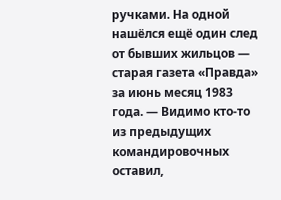ручками. На одной нашёлся ещё один след от бывших жильцов — старая газета «Правда» за июнь месяц 1983 года. — Видимо кто‑то из предыдущих командировочных оставил,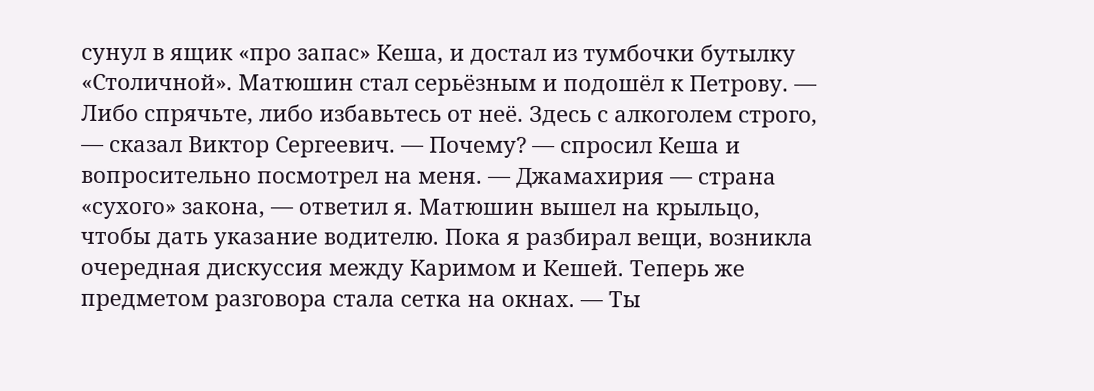сунул в ящик «про запас» Кеша, и достал из тумбочки бутылку «Столичной». Матюшин стал серьёзным и подошёл к Петрову. — Либо спрячьте, либо избавьтесь от неё. Здесь с алкоголем строго, — сказал Виктор Сергеевич. — Почему? — спросил Кеша и вопросительно посмотрел на меня. — Джамахирия — страна «сухого» закона, — ответил я. Матюшин вышел на крыльцо, чтобы дать указание водителю. Пока я разбирал вещи, возникла очередная дискуссия между Каримом и Кешей. Теперь же предметом разговора стала сетка на окнах. — Ты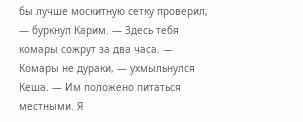бы лучше москитную сетку проверил, — буркнул Карим. — Здесь тебя комары сожрут за два часа. — Комары не дураки, — ухмыльнулся Кеша. — Им положено питаться местными. Я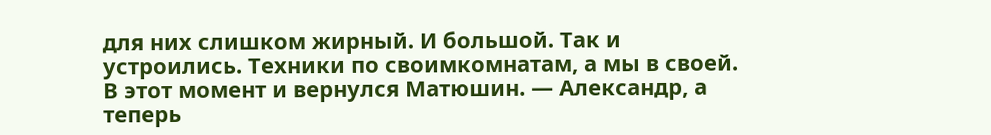для них слишком жирный. И большой. Так и устроились. Техники по своимкомнатам, а мы в своей. В этот момент и вернулся Матюшин. — Александр, а теперь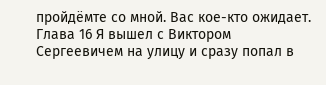пройдёмте со мной. Вас кое-кто ожидает. Глава 16 Я вышел с Виктором Сергеевичем на улицу и сразу попал в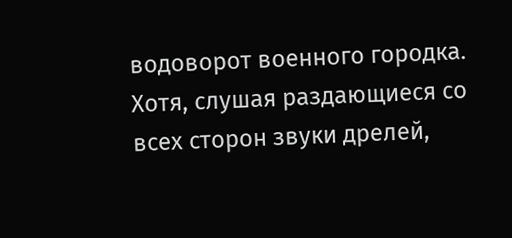водоворот военного городка. Хотя, слушая раздающиеся со всех сторон звуки дрелей,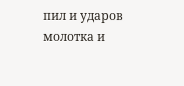пил и ударов молотка и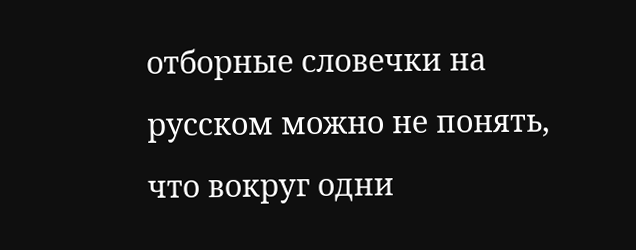отборные словечки на русском можно не понять, что вокруг одни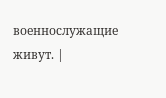военнослужащие живут. |